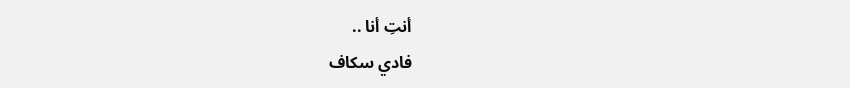أنتِ أنا ..
فادي سكاف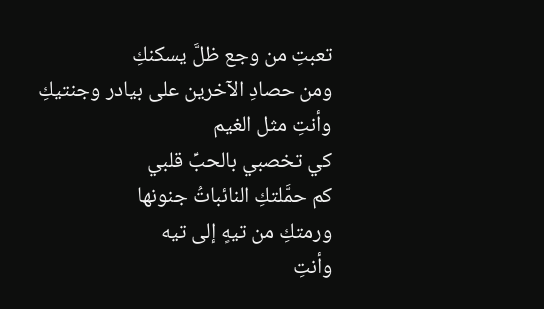تعبتِ من وجع ظلَّ يسكنكِ
ومن حصادِ الآخرين على بيادر وجنتيكِ
وأنتِ مثل الغيم
كي تخصبي بالحبِّ قلبي
كم حمَّلتكِ النائباتُ جنونها
ورمتكِ من تيهٍ إلى تيه
وأنتِ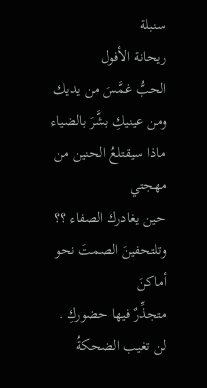سنبلة
ريحانة الأفول
الحبُّ غمَّسَ من يديك
ومن عينيكِ بشَّرَ بالضياء
ماذا سيقتلعُ الحنين من مهجتي
حين يغادرك الصفاء ؟؟
وتلتحفينَ الصمتَ نحو أماكنَ
متجذِّرٌ فيها حضوركِ .
لن تغيب الضحكةُ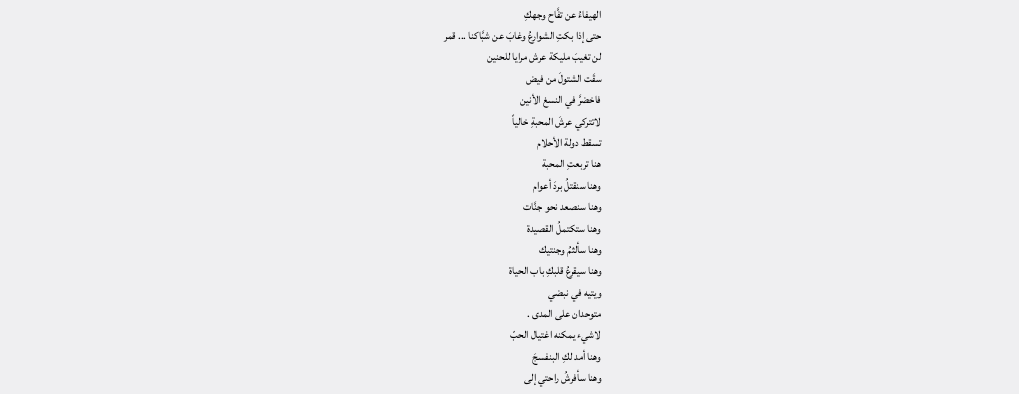الهيفاءُ عن تفَّاح وجهكِ
حتى إذا بكتِ الشوارعُ وغابَ عن شبَّاكنا ... قمر
لن تغيبَ مليكة عرش مرايا للحنين
سقَت الشتولَ من فيض
فاخضرَّ في النسغ الأنين
لاتتركي عرشَ المحبةِ خالياً
تسقط دولة الأحلام
هنا تربعتِ المحبة
وهنا سنقتلُ بردَ أعوام
وهنا سنصعد نحو جنَّات
وهنا ستكتملُ القصيدة
وهنا سألثمُ وجنتيك
وهنا سيقرعُ قلبكِ باب الحياة
ويتيه في نبضي
متوحدان على المدى .
لاشيء يمكنه اغتيال الحبّ
وهنا أمد لكِ البنفسجَ
وهنا سأفرشُ راحتي إلى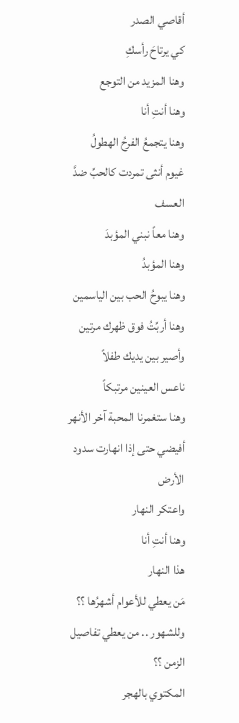أقاصي الصدر
كي يرتاحَ رأسكِ
وهنا المزيد من التوجع
وهنا أنتِ أنا
وهنا يتجمعُ الفرحُ الهطولُ
غيوم أنثى تمردت كالحبِّ ضدَّ العسف
وهنا معاً نبني المؤبدَ
وهنا المؤبدُ
وهنا يبوحُ الحب بين الياسمين
وهنا أربِّتُ فوق ظهرك مرتين
وأصير بين يديك طفلاً
ناعس العينين مرتبكاً
وهنا ستغمرنا المحبة آخر الأنهر
أفيضي حتى إذا انهارت سدود الأرض
واعتكر النهار
وهنا أنتِ أنا
هذا النهار
مَن يعطي للأعوام أشهرُها ؟؟
وللشهور .. من يعطي تفاصيل الزمن ؟؟
المكتوي بالهجر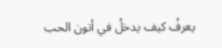يعرفُ كيف يدخلُ في أتون الحب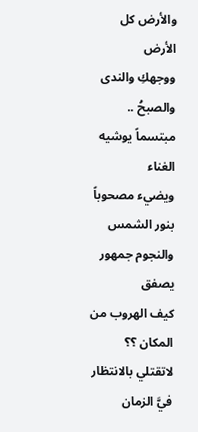والأرض كل الأرض
ووجهكِ والندى
والصبحُ ..
مبتسماً يوشيه الغناء
ويضيء مصحوباً بنور الشمس
والنجوم جمهور يصفق
كيف الهروب من المكان ؟؟
لاتقتلي بالانتظار
فيَّ الزمان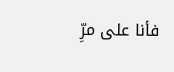فأنا على مرِّ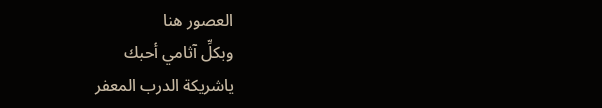العصور هنا
وبكلِّ آثامي أحبك
ياشريكة الدرب المعفر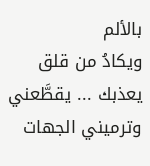بالألم
ويكادُ من قلق يعذبك ... يقطَّعني
وترميني الجهات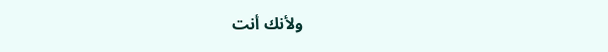ولأنك أنت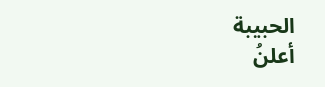الحبيبة
أعلنُ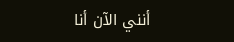أنني الآن أنا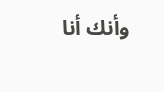وأنك أنا